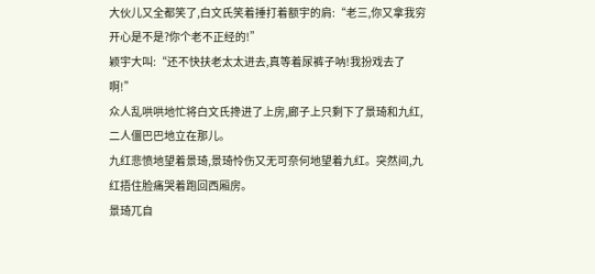大伙儿又全都笑了,白文氏笑着捶打着额宇的肩:“老三,你又拿我穷开心是不是?你个老不正经的!”
颖宇大叫:“还不快扶老太太进去,真等着尿裤子呐!我扮戏去了啊!”
众人乱哄哄地忙将白文氏搀进了上房,廊子上只剩下了景琦和九红,二人僵巴巴地立在那儿。
九红悲愤地望着景琦,景琦怜伤又无可奈何地望着九红。突然间,九红捂住脸痛哭着跑回西厢房。
景琦兀自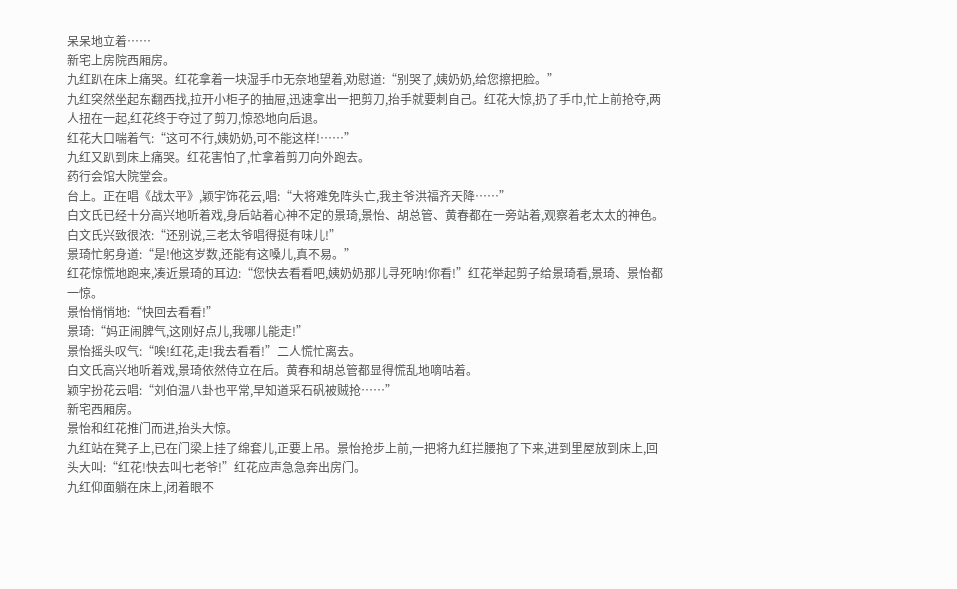呆呆地立着……
新宅上房院西厢房。
九红趴在床上痛哭。红花拿着一块湿手巾无奈地望着,劝慰道:“别哭了,姨奶奶,给您擦把脸。”
九红突然坐起东翻西找,拉开小柜子的抽屉,迅速拿出一把剪刀,抬手就要刺自己。红花大惊,扔了手巾,忙上前抢夺,两人扭在一起,红花终于夺过了剪刀,惊恐地向后退。
红花大口喘着气:“这可不行,姨奶奶,可不能这样!……”
九红又趴到床上痛哭。红花害怕了,忙拿着剪刀向外跑去。
药行会馆大院堂会。
台上。正在唱《战太平》,颖宇饰花云,唱:“大将难免阵头亡,我主爷洪福齐天降……”
白文氏已经十分高兴地听着戏,身后站着心神不定的景琦,景怡、胡总管、黄春都在一旁站着,观察着老太太的神色。白文氏兴致很浓:“还别说,三老太爷唱得挺有味儿!”
景琦忙躬身道:“是!他这岁数,还能有这嗓儿,真不易。”
红花惊慌地跑来,凑近景琦的耳边:“您快去看看吧,姨奶奶那儿寻死呐!你看!”红花举起剪子给景琦看,景琦、景怡都一惊。
景怡悄悄地:“快回去看看!”
景琦:“妈正闹脾气,这刚好点儿,我哪儿能走!”
景怡摇头叹气:“唉!红花,走!我去看看!”二人慌忙离去。
白文氏高兴地听着戏,景琦依然侍立在后。黄春和胡总管都显得慌乱地嘀咕着。
颖宇扮花云唱:“刘伯温八卦也平常,早知道采石矾被贼抢……”
新宅西厢房。
景怡和红花推门而进,抬头大惊。
九红站在凳子上,已在门梁上挂了绵套儿,正要上吊。景怡抢步上前,一把将九红拦腰抱了下来,进到里屋放到床上,回头大叫:“红花!快去叫七老爷!”红花应声急急奔出房门。
九红仰面躺在床上,闭着眼不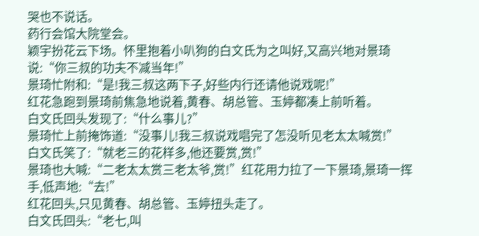哭也不说话。
药行会馆大院堂会。
颖宇扮花云下场。怀里抱着小叭狗的白文氏为之叫好,又高兴地对景琦说:“你三叔的功夫不减当年!”
景琦忙附和:“是!我三叔这两下子,好些内行还请他说戏呢!”
红花急跑到景琦前焦急地说着,黄春、胡总管、玉婷都凑上前听着。
白文氏回头发现了:“什么事儿?”
景琦忙上前掩饰道:“没事儿!我三叔说戏唱完了怎没听见老太太喊赏!”
白文氏笑了:“就老三的花样多,他还要赏,赏!”
景琦也大喊:“二老太太赏三老太爷,赏!”红花用力拉了一下景琦,景琦一挥手,低声地:“去!”
红花回头,只见黄春、胡总管、玉婷扭头走了。
白文氏回头:“老七,叫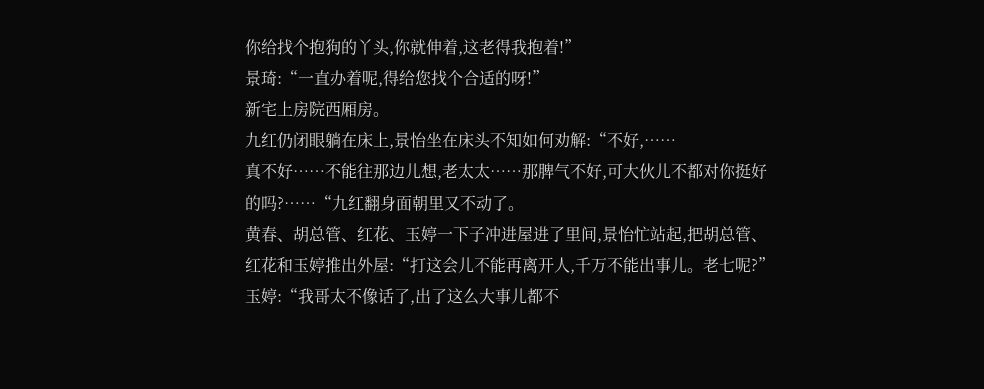你给找个抱狗的丫头,你就伸着,这老得我抱着!”
景琦:“一直办着呢,得给您找个合适的呀!”
新宅上房院西厢房。
九红仍闭眼躺在床上,景怡坐在床头不知如何劝解:“不好,……
真不好……不能往那边儿想,老太太……那脾气不好,可大伙儿不都对你挺好的吗?……“九红翻身面朝里又不动了。
黄春、胡总管、红花、玉婷一下子冲进屋进了里间,景怡忙站起,把胡总管、红花和玉婷推出外屋:“打这会儿不能再离开人,千万不能出事儿。老七呢?”
玉婷:“我哥太不像话了,出了这么大事儿都不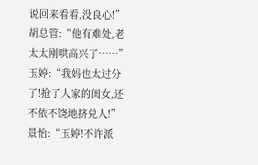说回来看看,没良心!”
胡总管:“他有难处,老太太刚哄高兴了……”
玉婷:“我妈也太过分了!抢了人家的闺女,还不依不饶地挤兑人!”
景怡:“玉婷!不许派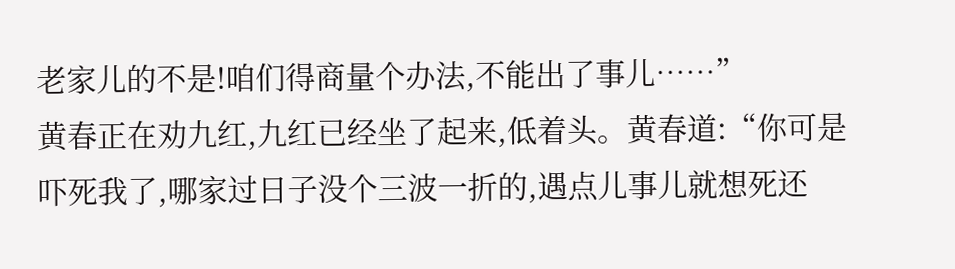老家儿的不是!咱们得商量个办法,不能出了事儿……”
黄春正在劝九红,九红已经坐了起来,低着头。黄春道:“你可是吓死我了,哪家过日子没个三波一折的,遇点儿事儿就想死还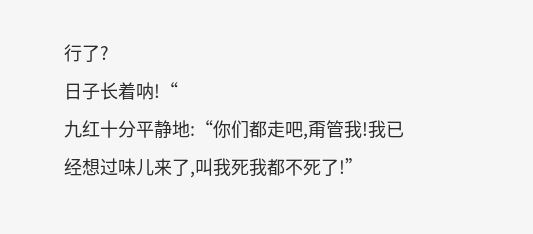行了?
日子长着呐!“
九红十分平静地:“你们都走吧,甭管我!我已经想过味儿来了,叫我死我都不死了!”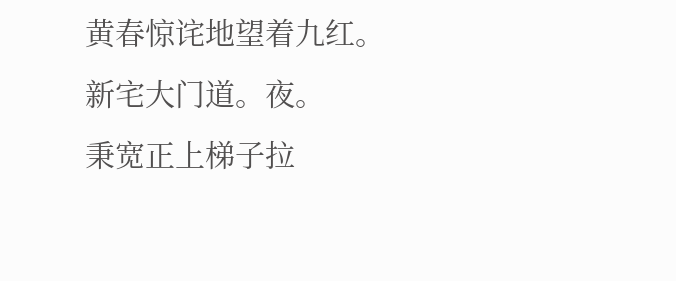黄春惊诧地望着九红。
新宅大门道。夜。
秉宽正上梯子拉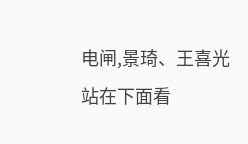电闸,景琦、王喜光站在下面看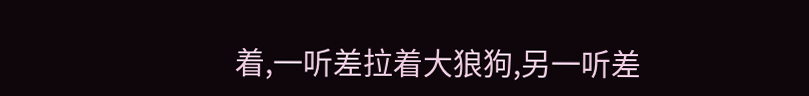着,一听差拉着大狼狗,另一听差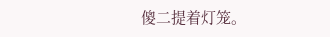傻二提着灯笼。